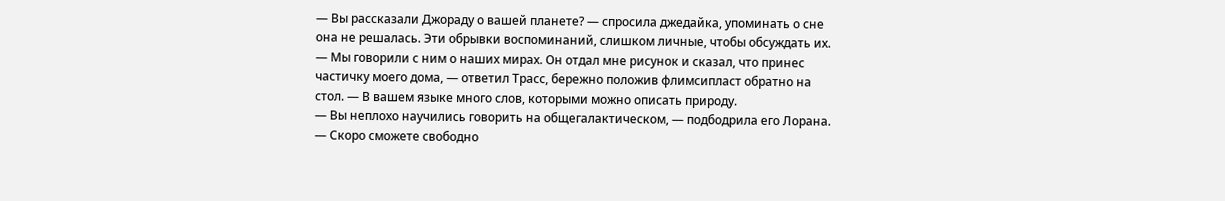— Вы рассказали Джораду о вашей планете? — спросила джедайка, упоминать о сне она не решалась. Эти обрывки воспоминаний, слишком личные, чтобы обсуждать их.
— Мы говорили с ним о наших мирах. Он отдал мне рисунок и сказал, что принес частичку моего дома, — ответил Трасс, бережно положив флимсипласт обратно на стол. — В вашем языке много слов, которыми можно описать природу.
— Вы неплохо научились говорить на общегалактическом, — подбодрила его Лорана. — Скоро сможете свободно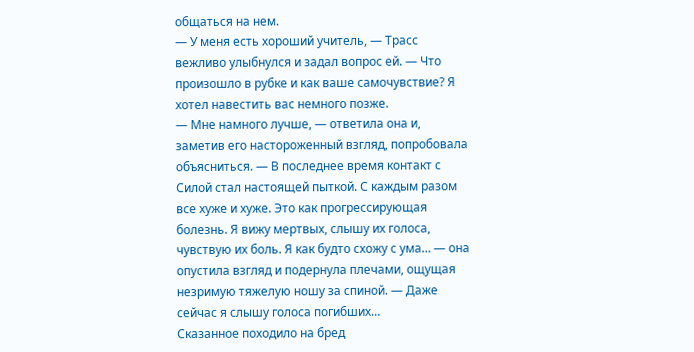общаться на нем.
— У меня есть хороший учитель, — Трасс вежливо улыбнулся и задал вопрос ей. — Что произошло в рубке и как ваше самочувствие? Я хотел навестить вас немного позже.
— Мне намного лучше, — ответила она и, заметив его настороженный взгляд, попробовала объясниться. — В последнее время контакт с Силой стал настоящей пыткой. С каждым разом все хуже и хуже. Это как прогрессирующая болезнь. Я вижу мертвых, слышу их голоса, чувствую их боль. Я как будто схожу с ума… — она опустила взгляд и подернула плечами, ощущая незримую тяжелую ношу за спиной. — Даже сейчас я слышу голоса погибших…
Сказанное походило на бред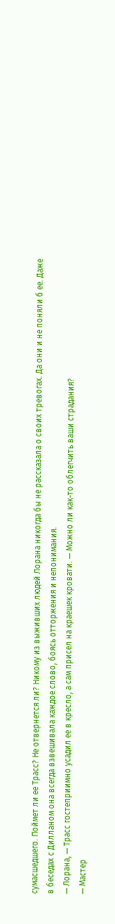сумасшедшего. Поймет ли ее Трасс? Не отвернется ли? Никому из выживших людей Лорана никогда бы не рассказала о своих тревогах. Да они и не поняли б ее. Даже в беседах с Дилланом она всегда взвешивала каждое слово, боясь отторжения и непонимания.
— Лорана, — Трасс гостеприимно усадил ее в кресло, а сам присел на краешек кровати. — Можно ли как-то облегчить ваши страдания?
— Мастер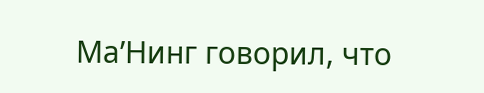Ма’Нинг говорил, что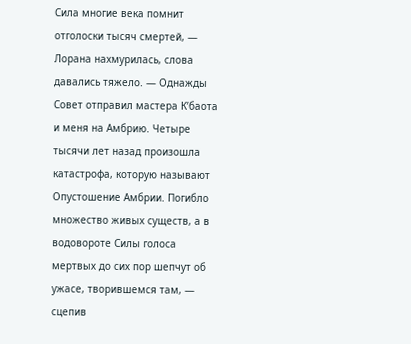Сила многие века помнит отголоски тысяч смертей, — Лорана нахмурилась, слова давались тяжело. — Однажды Совет отправил мастера К’баота и меня на Амбрию. Четыре тысячи лет назад произошла катастрофа, которую называют Опустошение Амбрии. Погибло множество живых существ, а в водовороте Силы голоса мертвых до сих пор шепчут об ужасе, творившемся там, — сцепив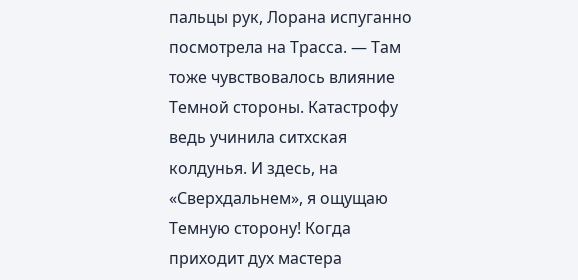пальцы рук, Лорана испуганно посмотрела на Трасса. — Там тоже чувствовалось влияние Темной стороны. Катастрофу ведь учинила ситхская колдунья. И здесь, на «Сверхдальнем», я ощущаю Темную сторону! Когда приходит дух мастера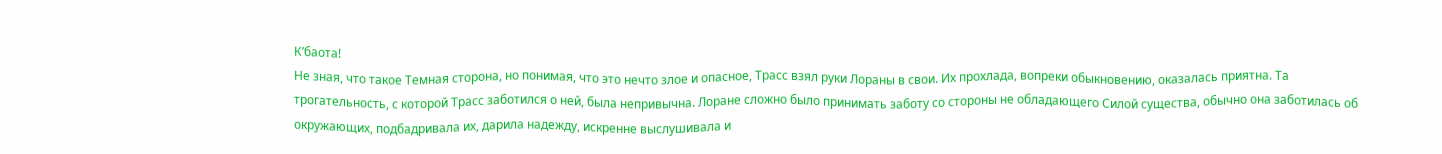К’баота!
Не зная, что такое Темная сторона, но понимая, что это нечто злое и опасное, Трасс взял руки Лораны в свои. Их прохлада, вопреки обыкновению, оказалась приятна. Та трогательность, с которой Трасс заботился о ней, была непривычна. Лоране сложно было принимать заботу со стороны не обладающего Силой существа, обычно она заботилась об окружающих, подбадривала их, дарила надежду, искренне выслушивала и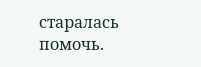старалась помочь.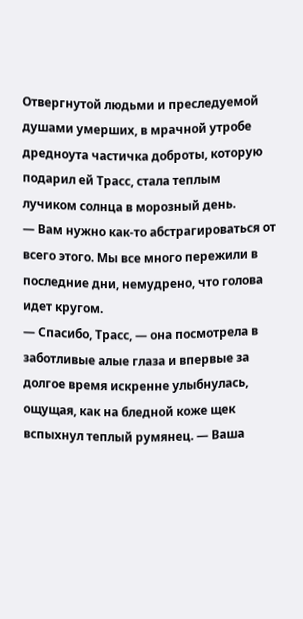Отвергнутой людьми и преследуемой душами умерших, в мрачной утробе дредноута частичка доброты, которую подарил ей Трасс, стала теплым лучиком солнца в морозный день.
— Вам нужно как-то абстрагироваться от всего этого. Мы все много пережили в последние дни, немудрено, что голова идет кругом.
— Спасибо, Трасс, — она посмотрела в заботливые алые глаза и впервые за долгое время искренне улыбнулась, ощущая, как на бледной коже щек вспыхнул теплый румянец. — Ваша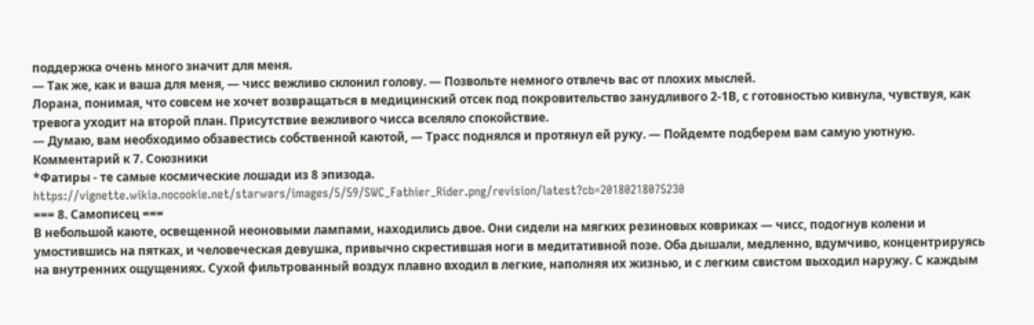поддержка очень много значит для меня.
— Так же, как и ваша для меня, — чисс вежливо склонил голову. — Позвольте немного отвлечь вас от плохих мыслей.
Лорана, понимая, что совсем не хочет возвращаться в медицинский отсек под покровительство занудливого 2-1В, с готовностью кивнула, чувствуя, как тревога уходит на второй план. Присутствие вежливого чисса вселяло спокойствие.
— Думаю, вам необходимо обзавестись собственной каютой, — Трасс поднялся и протянул ей руку. — Пойдемте подберем вам самую уютную.
Комментарий к 7. Союзники
*Фатиры - те самые космические лошади из 8 эпизода.
https://vignette.wikia.nocookie.net/starwars/images/5/59/SWC_Fathier_Rider.png/revision/latest?cb=20180218075230
=== 8. Самописец ===
В небольшой каюте, освещенной неоновыми лампами, находились двое. Они сидели на мягких резиновых ковриках — чисс, подогнув колени и умостившись на пятках, и человеческая девушка, привычно скрестившая ноги в медитативной позе. Оба дышали, медленно, вдумчиво, концентрируясь на внутренних ощущениях. Сухой фильтрованный воздух плавно входил в легкие, наполняя их жизнью, и с легким свистом выходил наружу. С каждым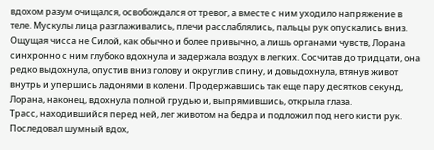вдохом разум очищался, освобождался от тревог, а вместе с ним уходило напряжение в теле. Мускулы лица разглаживались, плечи расслаблялись, пальцы рук опускались вниз.
Ощущая чисса не Силой, как обычно и более привычно, а лишь органами чувств, Лорана синхронно с ним глубоко вдохнула и задержала воздух в легких. Сосчитав до тридцати, она редко выдохнула, опустив вниз голову и округлив спину, и довыдохнула, втянув живот внутрь и упершись ладонями в колени. Продержавшись так еще пару десятков секунд, Лорана, наконец, вдохнула полной грудью и, выпрямившись, открыла глаза.
Трасс, находившийся перед ней, лег животом на бедра и подложил под него кисти рук. Последовал шумный вдох,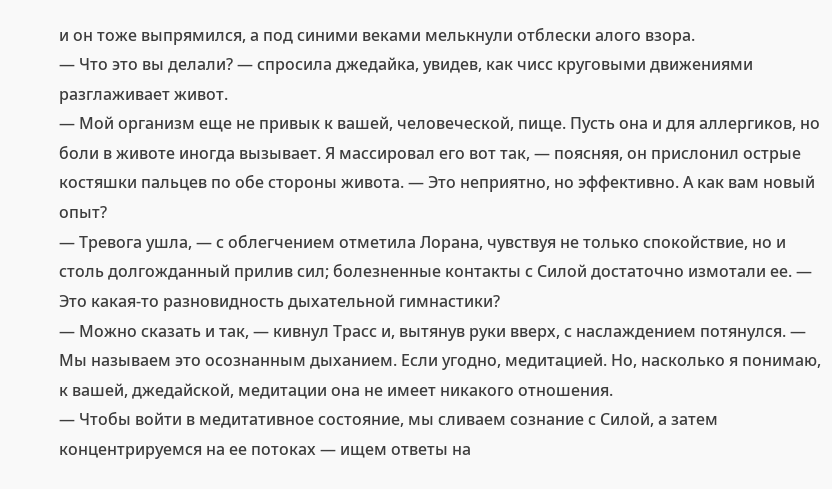и он тоже выпрямился, а под синими веками мелькнули отблески алого взора.
— Что это вы делали? — спросила джедайка, увидев, как чисс круговыми движениями разглаживает живот.
— Мой организм еще не привык к вашей, человеческой, пище. Пусть она и для аллергиков, но боли в животе иногда вызывает. Я массировал его вот так, — поясняя, он прислонил острые костяшки пальцев по обе стороны живота. — Это неприятно, но эффективно. А как вам новый опыт?
— Тревога ушла, — с облегчением отметила Лорана, чувствуя не только спокойствие, но и столь долгожданный прилив сил; болезненные контакты с Силой достаточно измотали ее. — Это какая-то разновидность дыхательной гимнастики?
— Можно сказать и так, — кивнул Трасс и, вытянув руки вверх, с наслаждением потянулся. — Мы называем это осознанным дыханием. Если угодно, медитацией. Но, насколько я понимаю, к вашей, джедайской, медитации она не имеет никакого отношения.
— Чтобы войти в медитативное состояние, мы сливаем сознание с Силой, а затем концентрируемся на ее потоках — ищем ответы на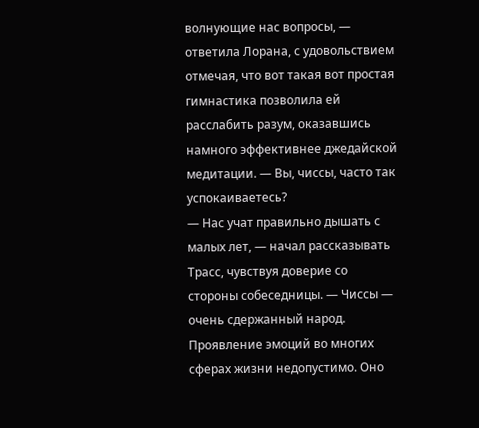волнующие нас вопросы, — ответила Лорана, с удовольствием отмечая, что вот такая вот простая гимнастика позволила ей расслабить разум, оказавшись намного эффективнее джедайской медитации. — Вы, чиссы, часто так успокаиваетесь?
— Нас учат правильно дышать с малых лет, — начал рассказывать Трасс, чувствуя доверие со стороны собеседницы. — Чиссы — очень сдержанный народ. Проявление эмоций во многих сферах жизни недопустимо. Оно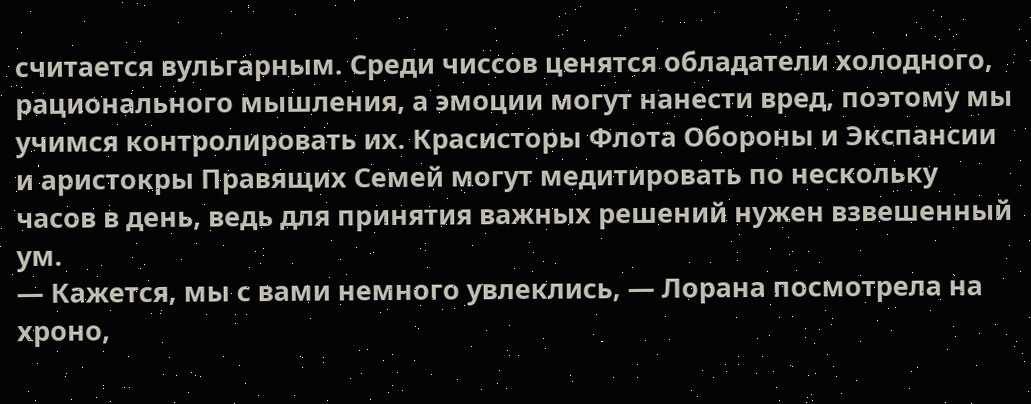считается вульгарным. Среди чиссов ценятся обладатели холодного, рационального мышления, а эмоции могут нанести вред, поэтому мы учимся контролировать их. Красисторы Флота Обороны и Экспансии и аристокры Правящих Семей могут медитировать по нескольку часов в день, ведь для принятия важных решений нужен взвешенный ум.
— Кажется, мы с вами немного увлеклись, — Лорана посмотрела на хроно,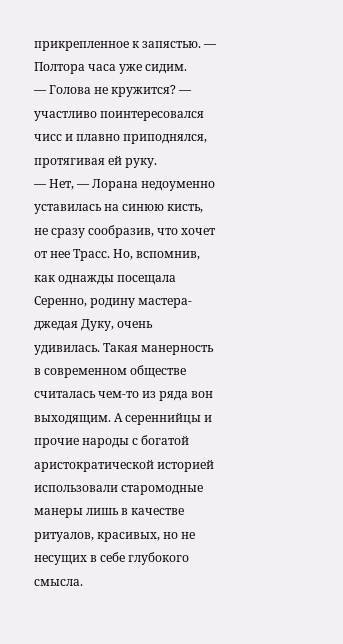прикрепленное к запястью. — Полтора часа уже сидим.
— Голова не кружится? — участливо поинтересовался чисс и плавно приподнялся, протягивая ей руку.
— Нет, — Лорана недоуменно уставилась на синюю кисть, не сразу сообразив, что хочет от нее Трасс. Но, вспомнив, как однажды посещала Серенно, родину мастера-джедая Дуку, очень удивилась. Такая манерность в современном обществе считалась чем-то из ряда вон выходящим. А сереннийцы и прочие народы с богатой аристократической историей использовали старомодные манеры лишь в качестве ритуалов, красивых, но не несущих в себе глубокого смысла.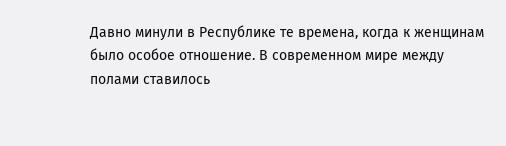Давно минули в Республике те времена, когда к женщинам было особое отношение. В современном мире между полами ставилось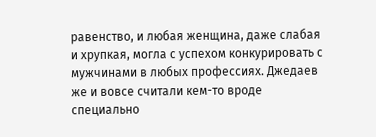равенство, и любая женщина, даже слабая и хрупкая, могла с успехом конкурировать с мужчинами в любых профессиях. Джедаев же и вовсе считали кем-то вроде специально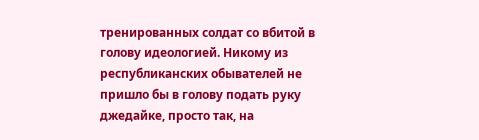тренированных солдат со вбитой в голову идеологией. Никому из республиканских обывателей не пришло бы в голову подать руку джедайке, просто так, на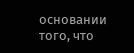основании того, что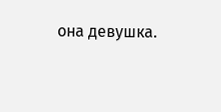она девушка.